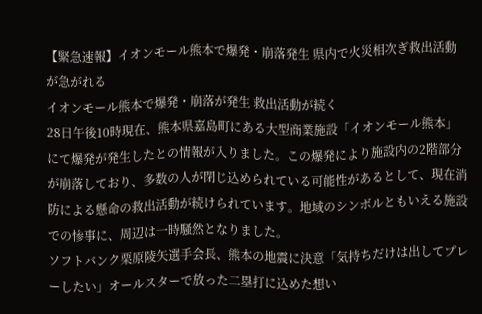【緊急速報】イオンモール熊本で爆発・崩落発生 県内で火災相次ぎ救出活動が急がれる
イオンモール熊本で爆発・崩落が発生 救出活動が続く
28日午後10時現在、熊本県嘉島町にある大型商業施設「イオンモール熊本」にて爆発が発生したとの情報が入りました。この爆発により施設内の2階部分が崩落しており、多数の人が閉じ込められている可能性があるとして、現在消防による懸命の救出活動が続けられています。地域のシンボルともいえる施設での惨事に、周辺は一時騒然となりました。
ソフトバンク栗原陵矢選手会長、熊本の地震に決意「気持ちだけは出してプレーしたい」オールスターで放った二塁打に込めた想い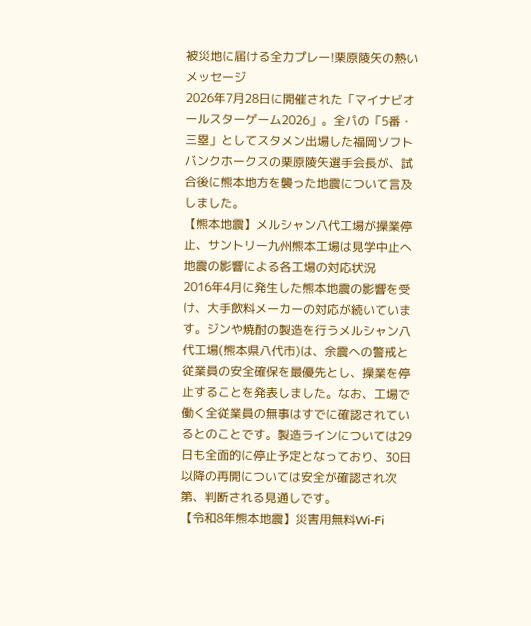被災地に届ける全力プレー!栗原陵矢の熱いメッセージ
2026年7月28日に開催された「マイナビオールスターゲーム2026」。全パの「5番・三塁」としてスタメン出場した福岡ソフトバンクホークスの栗原陵矢選手会長が、試合後に熊本地方を襲った地震について言及しました。
【熊本地震】メルシャン八代工場が操業停止、サントリー九州熊本工場は見学中止へ
地震の影響による各工場の対応状況
2016年4月に発生した熊本地震の影響を受け、大手飲料メーカーの対応が続いています。ジンや焼酎の製造を行うメルシャン八代工場(熊本県八代市)は、余震への警戒と従業員の安全確保を最優先とし、操業を停止することを発表しました。なお、工場で働く全従業員の無事はすでに確認されているとのことです。製造ラインについては29日も全面的に停止予定となっており、30日以降の再開については安全が確認され次第、判断される見通しです。
【令和8年熊本地震】災害用無料Wi-Fi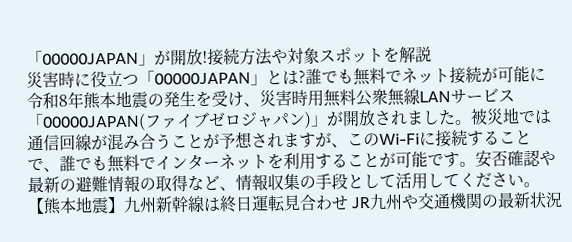「00000JAPAN」が開放!接続方法や対象スポットを解説
災害時に役立つ「00000JAPAN」とは?誰でも無料でネット接続が可能に
令和8年熊本地震の発生を受け、災害時用無料公衆無線LANサービス「00000JAPAN(ファイブゼロジャパン)」が開放されました。被災地では通信回線が混み合うことが予想されますが、このWi-Fiに接続することで、誰でも無料でインターネットを利用することが可能です。安否確認や最新の避難情報の取得など、情報収集の手段として活用してください。
【熊本地震】九州新幹線は終日運転見合わせ JR九州や交通機関の最新状況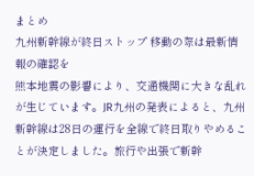まとめ
九州新幹線が終日ストップ 移動の際は最新情報の確認を
熊本地震の影響により、交通機関に大きな乱れが生じています。JR九州の発表によると、九州新幹線は28日の運行を全線で終日取りやめることが決定しました。旅行や出張で新幹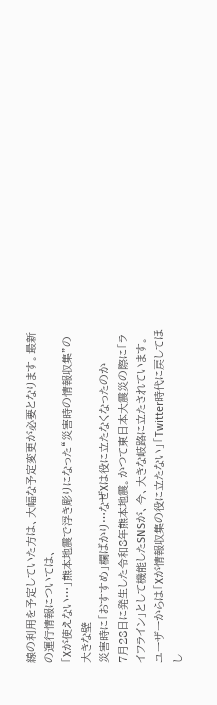線の利用を予定していた方は、大幅な予定変更が必要となります。最新の運行情報については、
「Xが使えない…」熊本地震で浮き彫りになった“災害時の情報収集”の大きな壁
災害時に「おすすめ」欄ばかり…なぜXは役に立たなくなったのか
7月28日に発生した令和8年熊本地震。かつて東日本大震災の際に「ライフライン」として機能したSNSが、今、大きな岐路に立たされています。ユーザーからは「Xが情報収集の役に立たない」「Twitter時代に戻してほし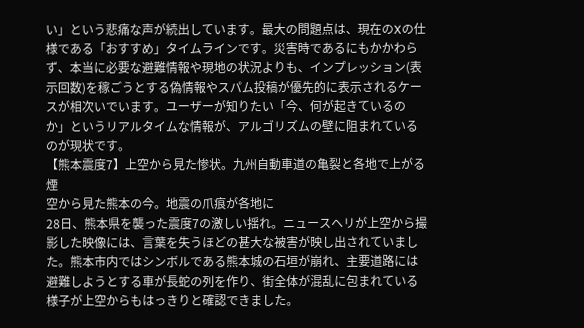い」という悲痛な声が続出しています。最大の問題点は、現在のXの仕様である「おすすめ」タイムラインです。災害時であるにもかかわらず、本当に必要な避難情報や現地の状況よりも、インプレッション(表示回数)を稼ごうとする偽情報やスパム投稿が優先的に表示されるケースが相次いでいます。ユーザーが知りたい「今、何が起きているのか」というリアルタイムな情報が、アルゴリズムの壁に阻まれているのが現状です。
【熊本震度7】上空から見た惨状。九州自動車道の亀裂と各地で上がる煙
空から見た熊本の今。地震の爪痕が各地に
28日、熊本県を襲った震度7の激しい揺れ。ニュースヘリが上空から撮影した映像には、言葉を失うほどの甚大な被害が映し出されていました。熊本市内ではシンボルである熊本城の石垣が崩れ、主要道路には避難しようとする車が長蛇の列を作り、街全体が混乱に包まれている様子が上空からもはっきりと確認できました。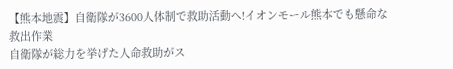【熊本地震】自衛隊が3600人体制で救助活動へ!イオンモール熊本でも懸命な救出作業
自衛隊が総力を挙げた人命救助がス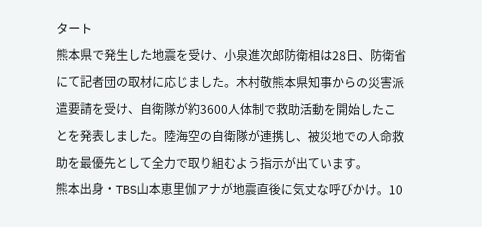タート
熊本県で発生した地震を受け、小泉進次郎防衛相は28日、防衛省にて記者団の取材に応じました。木村敬熊本県知事からの災害派遣要請を受け、自衛隊が約3600人体制で救助活動を開始したことを発表しました。陸海空の自衛隊が連携し、被災地での人命救助を最優先として全力で取り組むよう指示が出ています。
熊本出身・TBS山本恵里伽アナが地震直後に気丈な呼びかけ。10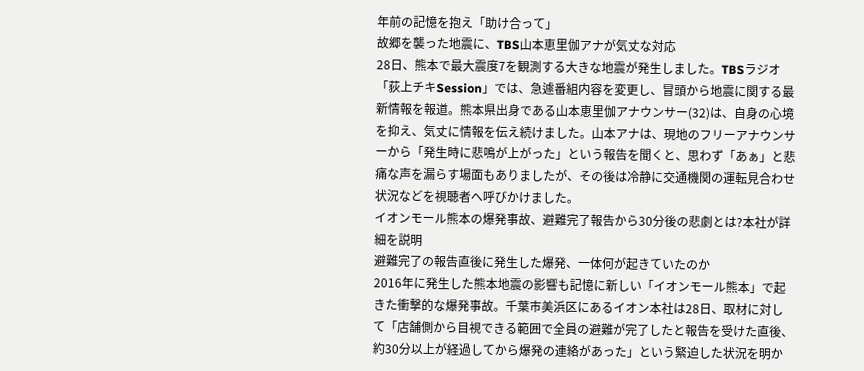年前の記憶を抱え「助け合って」
故郷を襲った地震に、TBS山本恵里伽アナが気丈な対応
28日、熊本で最大震度7を観測する大きな地震が発生しました。TBSラジオ「荻上チキSession」では、急遽番組内容を変更し、冒頭から地震に関する最新情報を報道。熊本県出身である山本恵里伽アナウンサー(32)は、自身の心境を抑え、気丈に情報を伝え続けました。山本アナは、現地のフリーアナウンサーから「発生時に悲鳴が上がった」という報告を聞くと、思わず「あぁ」と悲痛な声を漏らす場面もありましたが、その後は冷静に交通機関の運転見合わせ状況などを視聴者へ呼びかけました。
イオンモール熊本の爆発事故、避難完了報告から30分後の悲劇とは?本社が詳細を説明
避難完了の報告直後に発生した爆発、一体何が起きていたのか
2016年に発生した熊本地震の影響も記憶に新しい「イオンモール熊本」で起きた衝撃的な爆発事故。千葉市美浜区にあるイオン本社は28日、取材に対して「店舗側から目視できる範囲で全員の避難が完了したと報告を受けた直後、約30分以上が経過してから爆発の連絡があった」という緊迫した状況を明か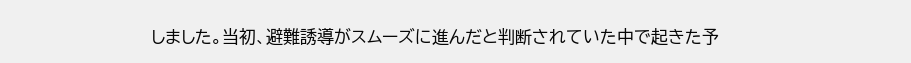しました。当初、避難誘導がスムーズに進んだと判断されていた中で起きた予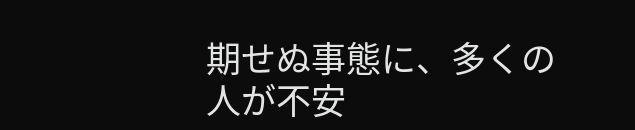期せぬ事態に、多くの人が不安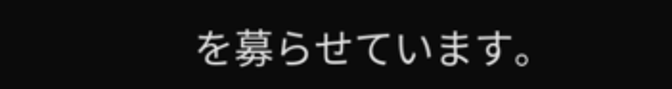を募らせています。